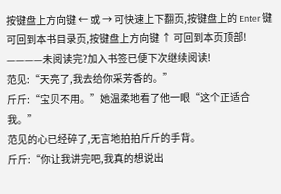按键盘上方向键 ← 或 → 可快速上下翻页,按键盘上的 Enter 键可回到本书目录页,按键盘上方向键 ↑ 可回到本页顶部!
————未阅读完?加入书签已便下次继续阅读!
范见:“天亮了,我去给你采芳香的。”
斤斤:“宝贝不用。”她温柔地看了他一眼“这个正适合我。”
范见的心已经碎了,无言地拍拍斤斤的手背。
斤斤:“你让我讲完吧,我真的想说出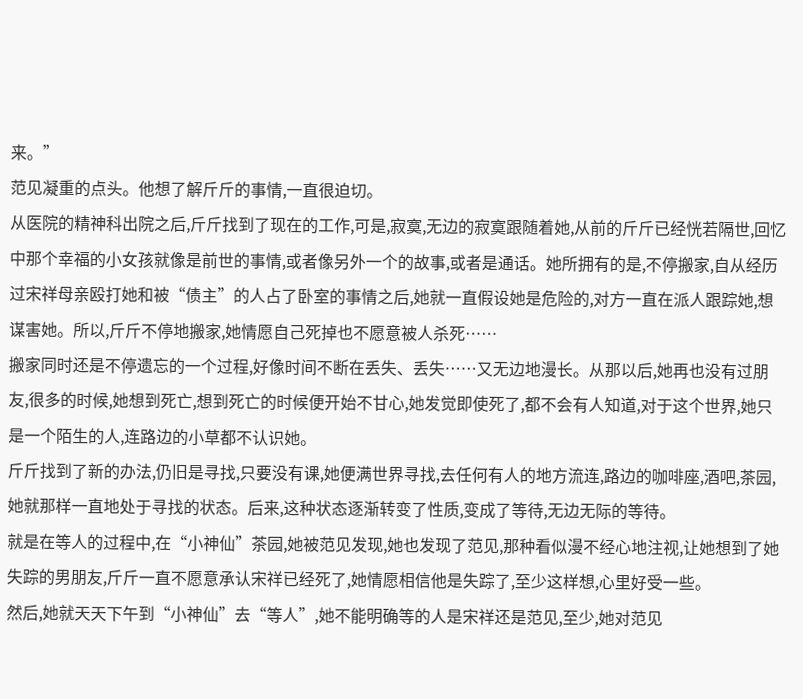来。”
范见凝重的点头。他想了解斤斤的事情,一直很迫切。
从医院的精神科出院之后,斤斤找到了现在的工作,可是,寂寞,无边的寂寞跟随着她,从前的斤斤已经恍若隔世,回忆中那个幸福的小女孩就像是前世的事情,或者像另外一个的故事,或者是通话。她所拥有的是,不停搬家,自从经历过宋祥母亲殴打她和被“债主”的人占了卧室的事情之后,她就一直假设她是危险的,对方一直在派人跟踪她,想谋害她。所以,斤斤不停地搬家,她情愿自己死掉也不愿意被人杀死……
搬家同时还是不停遗忘的一个过程,好像时间不断在丢失、丢失……又无边地漫长。从那以后,她再也没有过朋友,很多的时候,她想到死亡,想到死亡的时候便开始不甘心,她发觉即使死了,都不会有人知道,对于这个世界,她只是一个陌生的人,连路边的小草都不认识她。
斤斤找到了新的办法,仍旧是寻找,只要没有课,她便满世界寻找,去任何有人的地方流连,路边的咖啡座,酒吧,茶园,她就那样一直地处于寻找的状态。后来,这种状态逐渐转变了性质,变成了等待,无边无际的等待。
就是在等人的过程中,在“小神仙”茶园,她被范见发现,她也发现了范见,那种看似漫不经心地注视,让她想到了她失踪的男朋友,斤斤一直不愿意承认宋祥已经死了,她情愿相信他是失踪了,至少这样想,心里好受一些。
然后,她就天天下午到“小神仙”去“等人”,她不能明确等的人是宋祥还是范见,至少,她对范见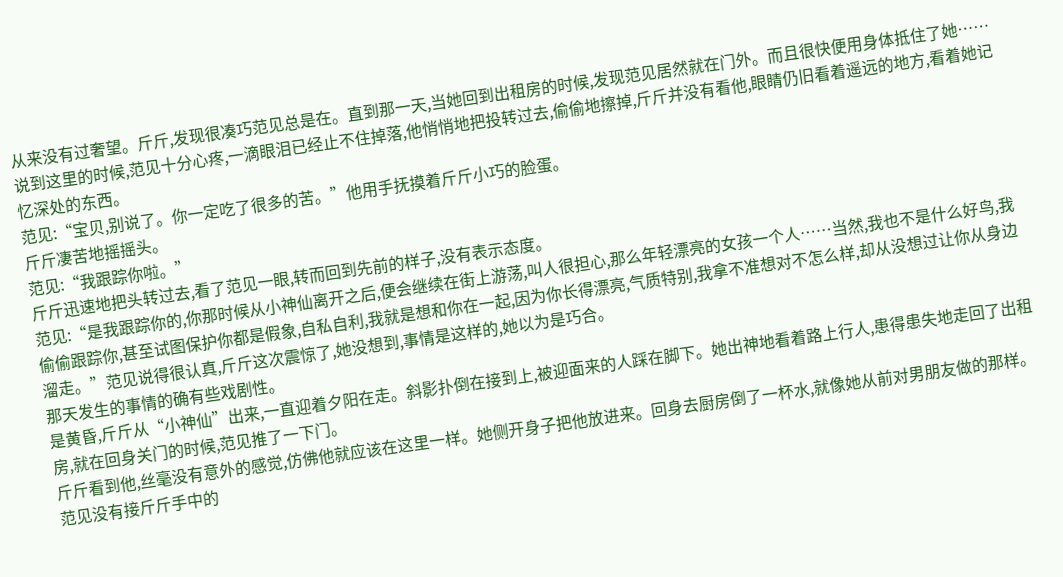从来没有过奢望。斤斤,发现很凑巧范见总是在。直到那一天,当她回到出租房的时候,发现范见居然就在门外。而且很快便用身体抵住了她……
说到这里的时候,范见十分心疼,一滴眼泪已经止不住掉落,他悄悄地把投转过去,偷偷地擦掉,斤斤并没有看他,眼睛仍旧看着遥远的地方,看着她记忆深处的东西。
范见:“宝贝,别说了。你一定吃了很多的苦。”他用手抚摸着斤斤小巧的脸蛋。
斤斤凄苦地摇摇头。
范见:“我跟踪你啦。”
斤斤迅速地把头转过去,看了范见一眼,转而回到先前的样子,没有表示态度。
范见:“是我跟踪你的,你那时候从小神仙离开之后,便会继续在街上游荡,叫人很担心,那么年轻漂亮的女孩一个人……当然,我也不是什么好鸟,我偷偷跟踪你,甚至试图保护你都是假象,自私自利,我就是想和你在一起,因为你长得漂亮,气质特别,我拿不准想对不怎么样,却从没想过让你从身边溜走。”范见说得很认真,斤斤这次震惊了,她没想到,事情是这样的,她以为是巧合。
那天发生的事情的确有些戏剧性。
是黄昏,斤斤从“小神仙”出来,一直迎着夕阳在走。斜影扑倒在接到上,被迎面来的人踩在脚下。她出神地看着路上行人,患得患失地走回了出租房,就在回身关门的时候,范见推了一下门。
斤斤看到他,丝毫没有意外的感觉,仿佛他就应该在这里一样。她侧开身子把他放进来。回身去厨房倒了一杯水,就像她从前对男朋友做的那样。
范见没有接斤斤手中的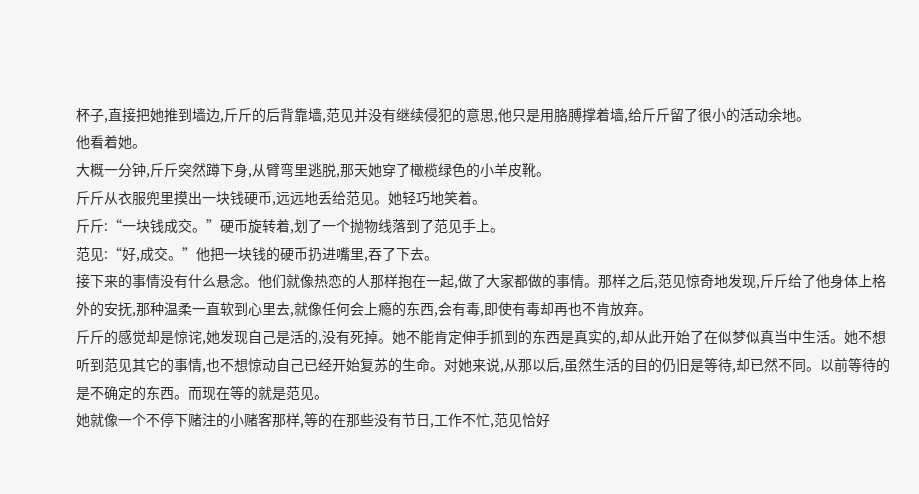杯子,直接把她推到墙边,斤斤的后背靠墙,范见并没有继续侵犯的意思,他只是用胳膊撑着墙,给斤斤留了很小的活动余地。
他看着她。
大概一分钟,斤斤突然蹲下身,从臂弯里逃脱,那天她穿了橄榄绿色的小羊皮靴。
斤斤从衣服兜里摸出一块钱硬币,远远地丢给范见。她轻巧地笑着。
斤斤:“一块钱成交。”硬币旋转着,划了一个抛物线落到了范见手上。
范见:“好,成交。”他把一块钱的硬币扔进嘴里,吞了下去。
接下来的事情没有什么悬念。他们就像热恋的人那样抱在一起,做了大家都做的事情。那样之后,范见惊奇地发现,斤斤给了他身体上格外的安抚,那种温柔一直软到心里去,就像任何会上瘾的东西,会有毒,即使有毒却再也不肯放弃。
斤斤的感觉却是惊诧,她发现自己是活的,没有死掉。她不能肯定伸手抓到的东西是真实的,却从此开始了在似梦似真当中生活。她不想听到范见其它的事情,也不想惊动自己已经开始复苏的生命。对她来说,从那以后,虽然生活的目的仍旧是等待,却已然不同。以前等待的是不确定的东西。而现在等的就是范见。
她就像一个不停下赌注的小赌客那样,等的在那些没有节日,工作不忙,范见恰好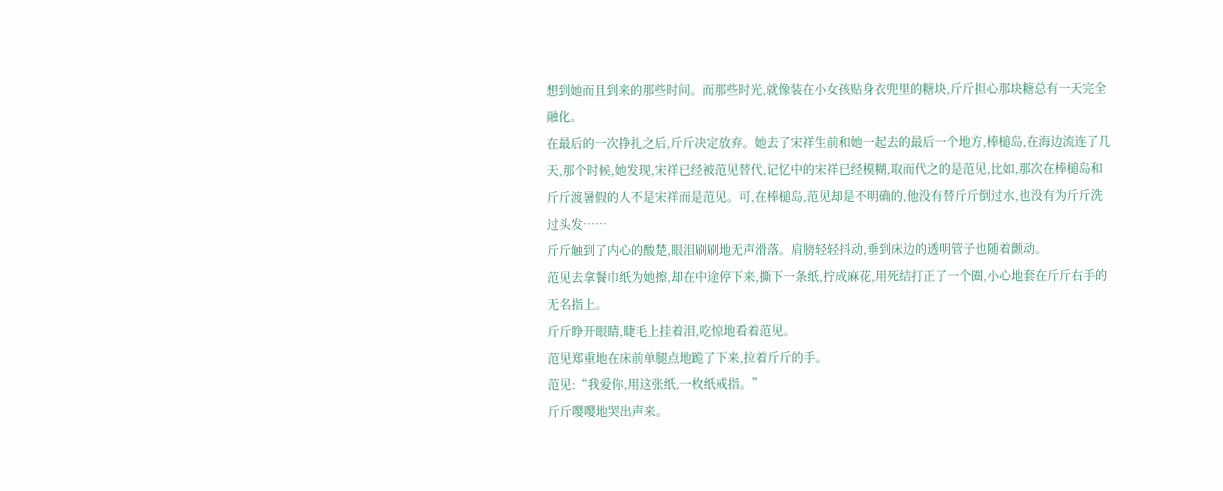想到她而且到来的那些时间。而那些时光,就像装在小女孩贴身衣兜里的糖块,斤斤担心那块糖总有一天完全融化。
在最后的一次挣扎之后,斤斤决定放弃。她去了宋祥生前和她一起去的最后一个地方,棒槌岛,在海边流连了几天,那个时候,她发现,宋祥已经被范见替代,记忆中的宋祥已经模糊,取而代之的是范见,比如,那次在棒槌岛和斤斤渡暑假的人不是宋祥而是范见。可,在棒槌岛,范见却是不明确的,他没有替斤斤倒过水,也没有为斤斤洗过头发……
斤斤触到了内心的酸楚,眼泪刷刷地无声滑落。肩膀轻轻抖动,垂到床边的透明管子也随着颤动。
范见去拿餐巾纸为她擦,却在中途停下来,撕下一条纸,拧成麻花,用死结打正了一个圈,小心地套在斤斤右手的无名指上。
斤斤睁开眼睛,睫毛上挂着泪,吃惊地看着范见。
范见郑重地在床前单腿点地跪了下来,拉着斤斤的手。
范见:“我爱你,用这张纸,一枚纸戒指。”
斤斤嘤嘤地哭出声来。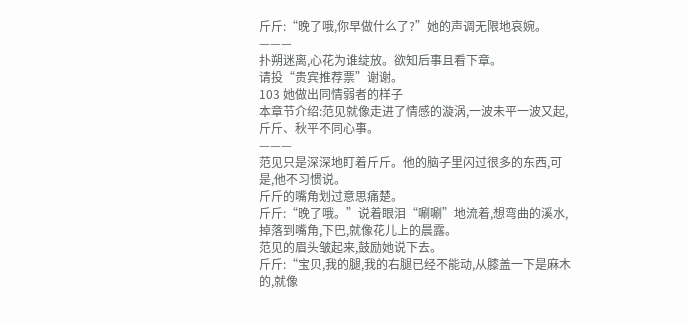斤斤:“晚了哦,你早做什么了?”她的声调无限地哀婉。
———
扑朔迷离,心花为谁绽放。欲知后事且看下章。
请投“贵宾推荐票”谢谢。
103 她做出同情弱者的样子
本章节介绍:范见就像走进了情感的漩涡,一波未平一波又起,斤斤、秋平不同心事。
———
范见只是深深地盯着斤斤。他的脑子里闪过很多的东西,可是,他不习惯说。
斤斤的嘴角划过意思痛楚。
斤斤:“晚了哦。”说着眼泪“唰唰”地流着,想弯曲的溪水,掉落到嘴角,下巴,就像花儿上的晨露。
范见的眉头皱起来,鼓励她说下去。
斤斤:“宝贝,我的腿,我的右腿已经不能动,从膝盖一下是麻木的,就像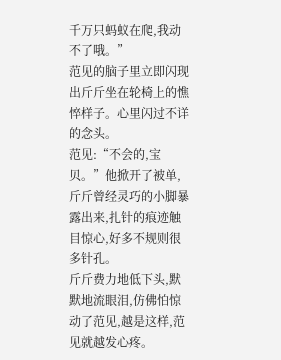千万只蚂蚁在爬,我动不了哦。”
范见的脑子里立即闪现出斤斤坐在轮椅上的憔悴样子。心里闪过不详的念头。
范见:“不会的,宝贝。”他掀开了被单,斤斤曾经灵巧的小脚暴露出来,扎针的痕迹触目惊心,好多不规则很多针孔。
斤斤费力地低下头,默默地流眼泪,仿佛怕惊动了范见,越是这样,范见就越发心疼。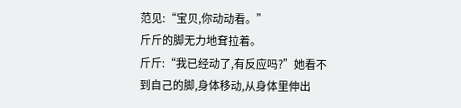范见:“宝贝,你动动看。”
斤斤的脚无力地耷拉着。
斤斤:“我已经动了,有反应吗?”她看不到自己的脚,身体移动,从身体里伸出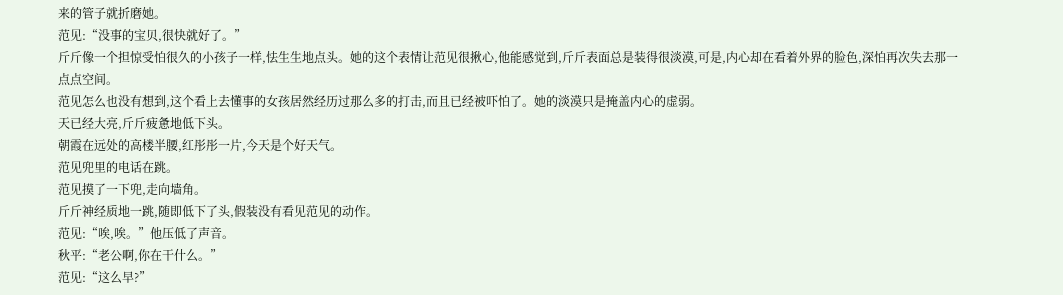来的管子就折磨她。
范见:“没事的宝贝,很快就好了。”
斤斤像一个担惊受怕很久的小孩子一样,怯生生地点头。她的这个表情让范见很揪心,他能感觉到,斤斤表面总是装得很淡漠,可是,内心却在看着外界的脸色,深怕再次失去那一点点空间。
范见怎么也没有想到,这个看上去懂事的女孩居然经历过那么多的打击,而且已经被吓怕了。她的淡漠只是掩盖内心的虚弱。
天已经大亮,斤斤疲惫地低下头。
朝霞在远处的高楼半腰,红彤彤一片,今天是个好天气。
范见兜里的电话在跳。
范见摸了一下兜,走向墙角。
斤斤神经质地一跳,随即低下了头,假装没有看见范见的动作。
范见:“唉,唉。”他压低了声音。
秋平:“老公啊,你在干什么。”
范见:“这么早?”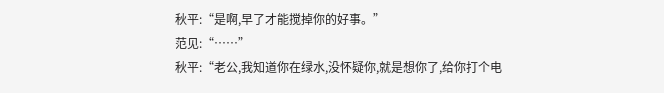秋平:“是啊,早了才能搅掉你的好事。”
范见:“……”
秋平:“老公,我知道你在绿水,没怀疑你,就是想你了,给你打个电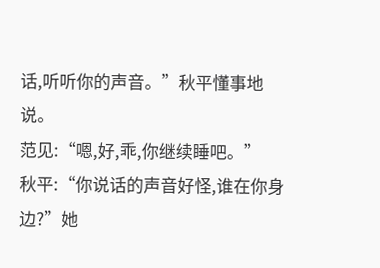话,听听你的声音。”秋平懂事地说。
范见:“嗯,好,乖,你继续睡吧。”
秋平:“你说话的声音好怪,谁在你身边?”她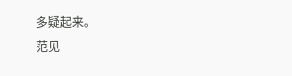多疑起来。
范见